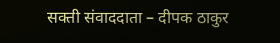सक्ती संवाददाता – दीपक ठाकुर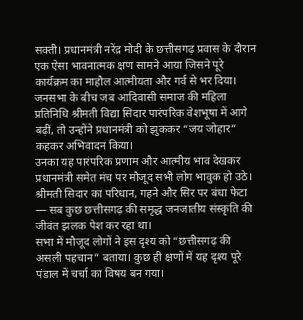सक्ती। प्रधानमंत्री नरेंद्र मोदी के छत्तीसगढ़ प्रवास के दौरान एक ऐसा भावनात्मक क्षण सामने आया जिसने पूरे कार्यक्रम का माहौल आत्मीयता और गर्व से भर दिया। जनसभा के बीच जब आदिवासी समाज की महिला प्रतिनिधि श्रीमती विद्या सिदार पारंपरिक वेशभूषा में आगे बढ़ीं, तो उन्होंने प्रधानमंत्री को झुककर “जय जोहार” कहकर अभिवादन किया।
उनका यह पारंपरिक प्रणाम और आत्मीय भाव देखकर प्रधानमंत्री समेत मंच पर मौजूद सभी लोग भावुक हो उठे। श्रीमती सिदार का परिधान, गहने और सिर पर बंधा फेटा — सब कुछ छत्तीसगढ़ की समृद्ध जनजातीय संस्कृति की जीवंत झलक पेश कर रहा था।
सभा में मौजूद लोगों ने इस दृश्य को “छत्तीसगढ़ की असली पहचान” बताया। कुछ ही क्षणों में यह दृश्य पूरे पंडाल में चर्चा का विषय बन गया।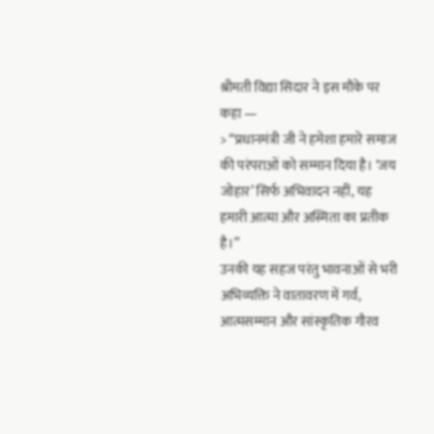श्रीमती विद्या सिदार ने इस मौके पर कहा —
> “प्रधानमंत्री जी ने हमेशा हमारे समाज की परंपराओं को सम्मान दिया है। ‘जय जोहार’ सिर्फ अभिवादन नहीं, यह हमारी आत्मा और अस्मिता का प्रतीक है।”
उनकी यह सहज परंतु भावनाओं से भरी अभिव्यक्ति ने वातावरण में गर्व, आत्मसम्मान और सांस्कृतिक गौरव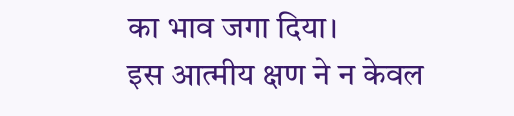का भाव जगा दिया।
इस आत्मीय क्षण ने न केवल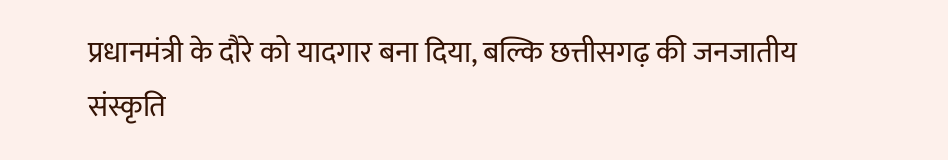प्रधानमंत्री के दौरे को यादगार बना दिया, बल्कि छत्तीसगढ़ की जनजातीय संस्कृति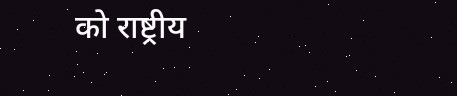को राष्ट्रीय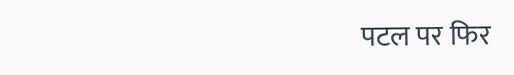पटल पर फिर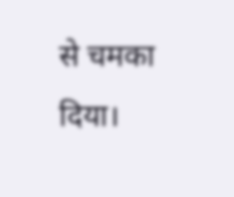से चमका दिया।